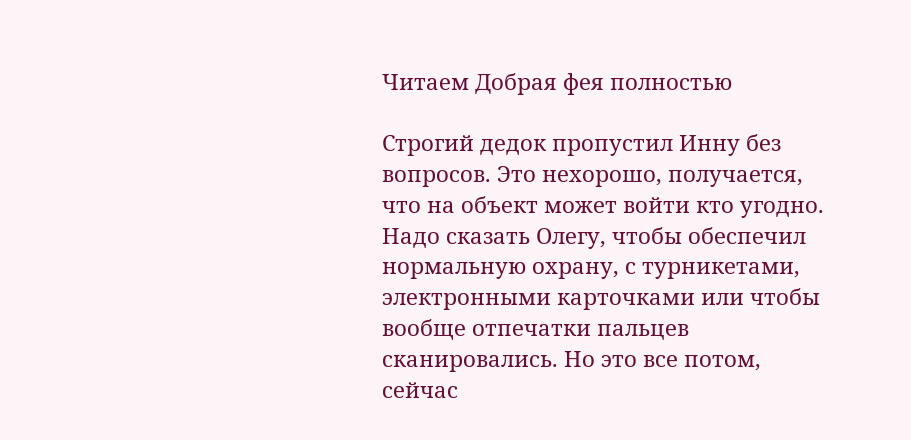Читаем Добрая фея полностью

Строгий дедок пропустил Инну без вопросов. Это нехорошо, получается, что на объект может войти кто угодно. Надо сказать Олегу, чтобы обеспечил нормальную охрану, с турникетами, электронными карточками или чтобы вообще отпечатки пальцев сканировались. Но это все потом, сейчас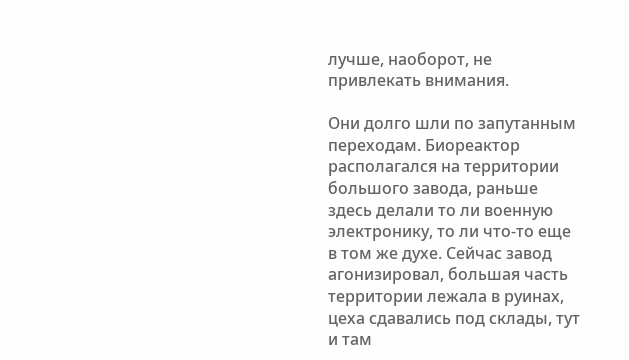лучше, наоборот, не привлекать внимания.

Они долго шли по запутанным переходам. Биореактор располагался на территории большого завода, раньше здесь делали то ли военную электронику, то ли что-то еще в том же духе. Сейчас завод агонизировал, большая часть территории лежала в руинах, цеха сдавались под склады, тут и там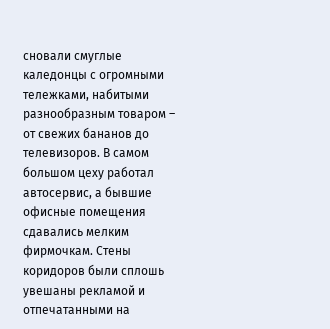сновали смуглые каледонцы с огромными тележками, набитыми разнообразным товаром – от свежих бананов до телевизоров. В самом большом цеху работал автосервис, а бывшие офисные помещения сдавались мелким фирмочкам. Стены коридоров были сплошь увешаны рекламой и отпечатанными на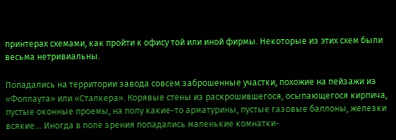принтерах схемами, как пройти к офису той или иной фирмы. Некоторые из этих схем были весьма нетривиальны.

Попадались на территории завода совсем заброшенные участки, похожие на пейзажи из «Фоллаута» или «Сталкера». Корявые стены из раскрошившегося, осыпающегося кирпича, пустые оконные проемы, на полу какие-то арматурины, пустые газовые баллоны, железки всякие… Иногда в поле зрения попадались маленькие комнатки-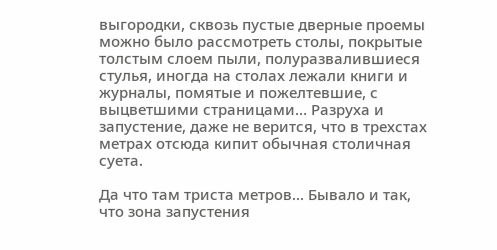выгородки, сквозь пустые дверные проемы можно было рассмотреть столы, покрытые толстым слоем пыли, полуразвалившиеся стулья, иногда на столах лежали книги и журналы, помятые и пожелтевшие, с выцветшими страницами… Разруха и запустение, даже не верится, что в трехстах метрах отсюда кипит обычная столичная суета.

Да что там триста метров… Бывало и так, что зона запустения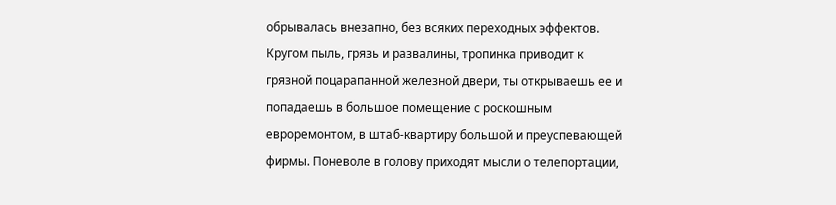обрывалась внезапно, без всяких переходных эффектов. Кругом пыль, грязь и развалины, тропинка приводит к грязной поцарапанной железной двери, ты открываешь ее и попадаешь в большое помещение с роскошным евроремонтом, в штаб-квартиру большой и преуспевающей фирмы. Поневоле в голову приходят мысли о телепортации,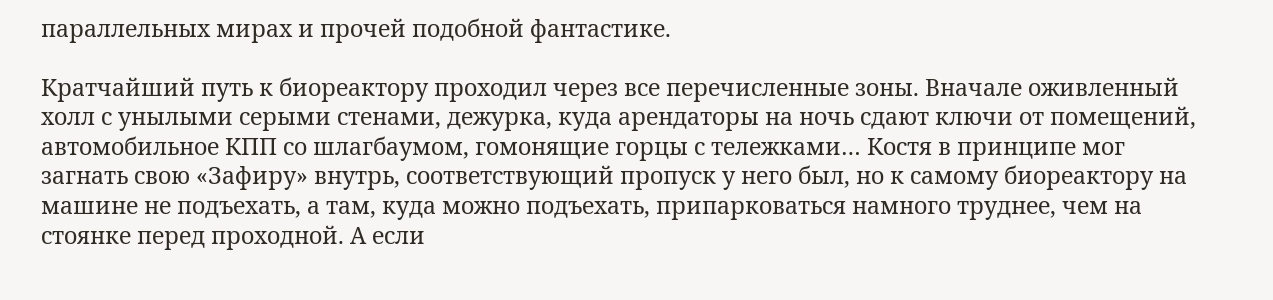параллельных мирах и прочей подобной фантастике.

Кратчайший путь к биореактору проходил через все перечисленные зоны. Вначале оживленный холл с унылыми серыми стенами, дежурка, куда арендаторы на ночь сдают ключи от помещений, автомобильное КПП со шлагбаумом, гомонящие горцы с тележками… Костя в принципе мог загнать свою «Зафиру» внутрь, соответствующий пропуск у него был, но к самому биореактору на машине не подъехать, а там, куда можно подъехать, припарковаться намного труднее, чем на стоянке перед проходной. А если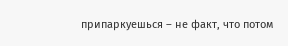припаркуешься – не факт, что потом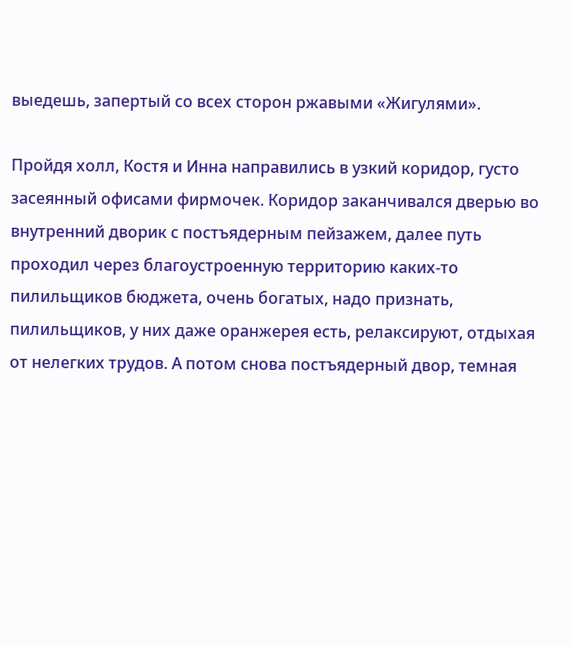выедешь, запертый со всех сторон ржавыми «Жигулями».

Пройдя холл, Костя и Инна направились в узкий коридор, густо засеянный офисами фирмочек. Коридор заканчивался дверью во внутренний дворик с постъядерным пейзажем, далее путь проходил через благоустроенную территорию каких-то пилильщиков бюджета, очень богатых, надо признать, пилильщиков, у них даже оранжерея есть, релаксируют, отдыхая от нелегких трудов. А потом снова постъядерный двор, темная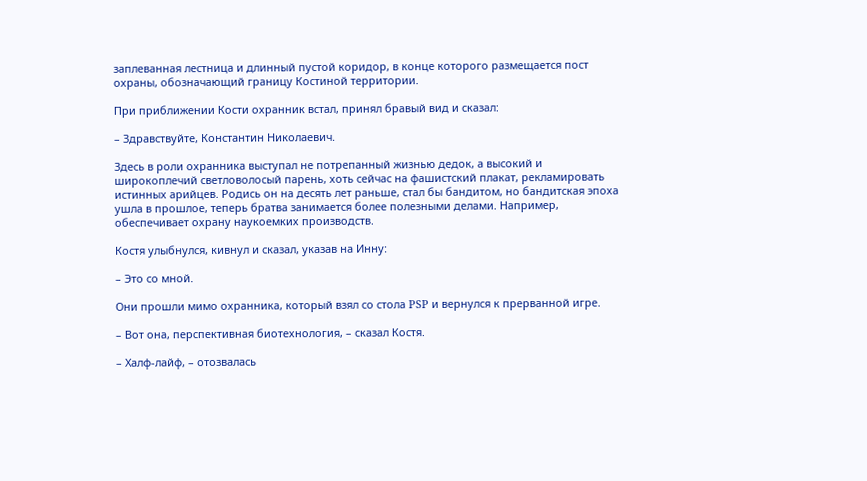заплеванная лестница и длинный пустой коридор, в конце которого размещается пост охраны, обозначающий границу Костиной территории.

При приближении Кости охранник встал, принял бравый вид и сказал:

– Здравствуйте, Константин Николаевич.

Здесь в роли охранника выступал не потрепанный жизнью дедок, а высокий и широкоплечий светловолосый парень, хоть сейчас на фашистский плакат, рекламировать истинных арийцев. Родись он на десять лет раньше, стал бы бандитом, но бандитская эпоха ушла в прошлое, теперь братва занимается более полезными делами. Например, обеспечивает охрану наукоемких производств.

Костя улыбнулся, кивнул и сказал, указав на Инну:

– Это со мной.

Они прошли мимо охранника, который взял со стола PSP и вернулся к прерванной игре.

– Вот она, перспективная биотехнология, – сказал Костя.

– Халф-лайф, – отозвалась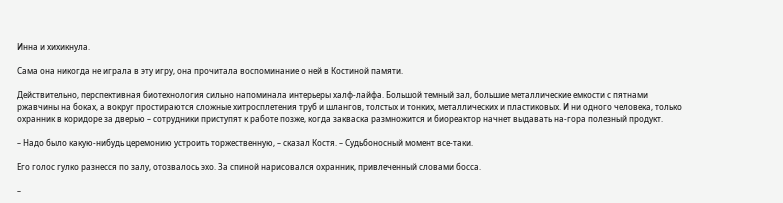Инна и хихикнула.

Сама она никогда не играла в эту игру, она прочитала воспоминание о ней в Костиной памяти.

Действительно, перспективная биотехнология сильно напоминала интерьеры халф-лайфа. Большой темный зал, большие металлические емкости с пятнами ржавчины на боках, а вокруг простираются сложные хитросплетения труб и шлангов, толстых и тонких, металлических и пластиковых. И ни одного человека, только охранник в коридоре за дверью – сотрудники приступят к работе позже, когда закваска размножится и биореактор начнет выдавать на-гора полезный продукт.

– Надо было какую-нибудь церемонию устроить торжественную, – сказал Костя. – Судьбоносный момент все-таки.

Его голос гулко разнесся по залу, отозвалось эхо. За спиной нарисовался охранник, привлеченный словами босса.

–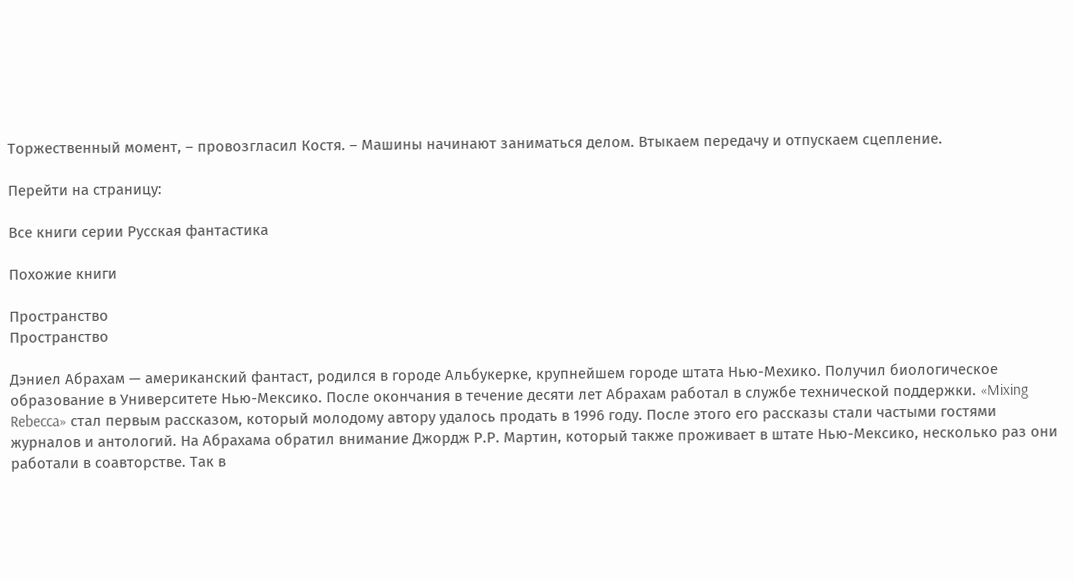Торжественный момент, – провозгласил Костя. – Машины начинают заниматься делом. Втыкаем передачу и отпускаем сцепление.

Перейти на страницу:

Все книги серии Русская фантастика

Похожие книги

Пространство
Пространство

Дэниел Абрахам — американский фантаст, родился в городе Альбукерке, крупнейшем городе штата Нью-Мехико. Получил биологическое образование в Университете Нью-Мексико. После окончания в течение десяти лет Абрахам работал в службе технической поддержки. «Mixing Rebecca» стал первым рассказом, который молодому автору удалось продать в 1996 году. После этого его рассказы стали частыми гостями журналов и антологий. На Абрахама обратил внимание Джордж Р.Р. Мартин, который также проживает в штате Нью-Мексико, несколько раз они работали в соавторстве. Так в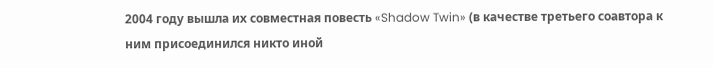2004 году вышла их совместная повесть «Shadow Twin» (в качестве третьего соавтора к ним присоединился никто иной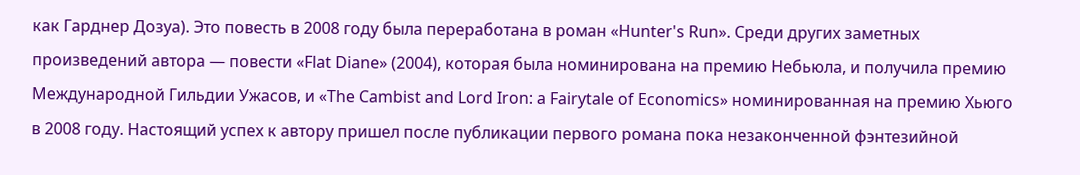как Гарднер Дозуа). Это повесть в 2008 году была переработана в роман «Hunter's Run». Среди других заметных произведений автора — повести «Flat Diane» (2004), которая была номинирована на премию Небьюла, и получила премию Международной Гильдии Ужасов, и «The Cambist and Lord Iron: a Fairytale of Economics» номинированная на премию Хьюго в 2008 году. Настоящий успех к автору пришел после публикации первого романа пока незаконченной фэнтезийной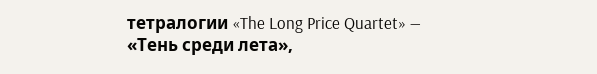тетралогии «The Long Price Quartet» — «Тень среди лета»,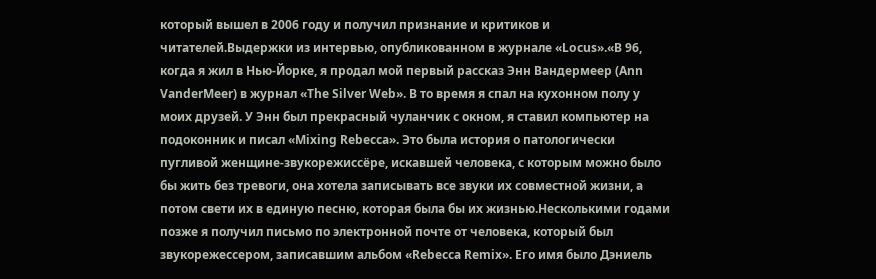который вышел в 2006 году и получил признание и критиков и читателей.Выдержки из интервью, опубликованном в журнале «Locus».«В 96, когда я жил в Нью-Йорке, я продал мой первый рассказ Энн Вандермеер (Ann VanderMeer) в журнал «The Silver Web». В то время я спал на кухонном полу у моих друзей. У Энн был прекрасный чуланчик с окном, я ставил компьютер на подоконник и писал «Mixing Rebecca». Это была история о патологически пугливой женщине-звукорежиссёре, искавшей человека, с которым можно было бы жить без тревоги, она хотела записывать все звуки их совместной жизни, а потом свети их в единую песню, которая была бы их жизнью.Несколькими годами позже я получил письмо по электронной почте от человека, который был звукорежессером, записавшим альбом «Rebecca Remix». Его имя было Дэниель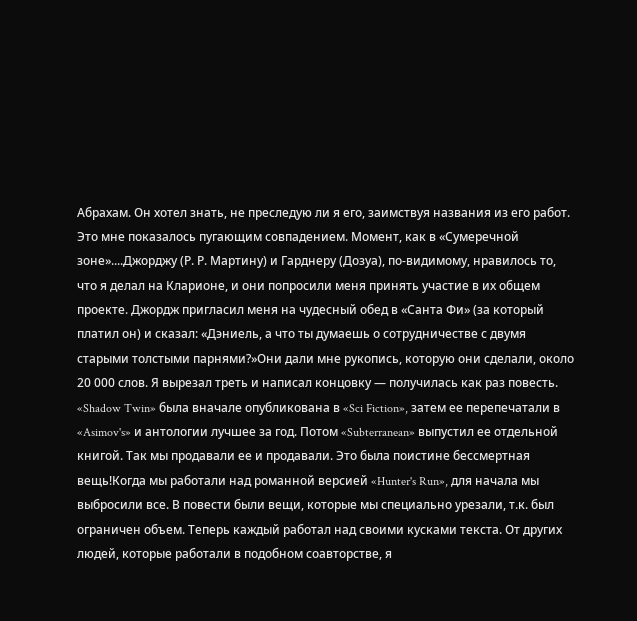Абрахам. Он хотел знать, не преследую ли я его, заимствуя названия из его работ. Это мне показалось пугающим совпадением. Момент, как в «Сумеречной зоне»....Джорджу (Р. Р. Мартину) и Гарднеру (Дозуа), по-видимому, нравилось то, что я делал на Кларионе, и они попросили меня принять участие в их общем проекте. Джордж пригласил меня на чудесный обед в «Санта Фи» (за который платил он) и сказал: «Дэниель, а что ты думаешь о сотрудничестве с двумя старыми толстыми парнями?»Они дали мне рукопись, которую они сделали, около 20 000 слов. Я вырезал треть и написал концовку — получилась как раз повесть. «Shadow Twin» была вначале опубликована в «Sci Fiction», затем ее перепечатали в «Asimov's» и антологии лучшее за год. Потом «Subterranean» выпустил ее отдельной книгой. Так мы продавали ее и продавали. Это была поистине бессмертная вещь!Когда мы работали над романной версией «Hunter's Run», для начала мы выбросили все. В повести были вещи, которые мы специально урезали, т.к. был ограничен объем. Теперь каждый работал над своими кусками текста. От других людей, которые работали в подобном соавторстве, я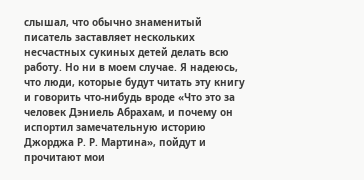слышал, что обычно знаменитый писатель заставляет нескольких несчастных сукиных детей делать всю работу. Но ни в моем случае. Я надеюсь, что люди, которые будут читать эту книгу и говорить что-нибудь вроде «Что это за человек Дэниель Абрахам, и почему он испортил замечательную историю Джорджа Р. Р. Мартина», пойдут и прочитают мои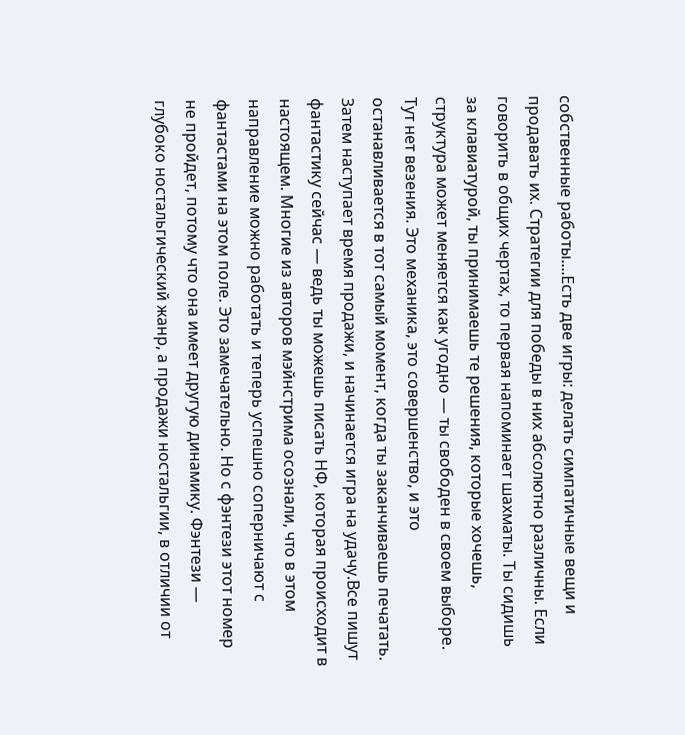собственные работы....Есть две игры: делать симпатичные вещи и продавать их. Стратегии для победы в них абсолютно различны. Если говорить в общих чертах, то первая напоминает шахматы. Ты сидишь за клавиатурой, ты принимаешь те решения, которые хочешь, структура может меняется как угодно — ты свободен в своем выборе. Тут нет везения. Это механика, это совершенство, и это останавливается в тот самый момент, когда ты заканчиваешь печатать. Затем наступает время продажи, и начинается игра на удачу.Все пишут фантастику сейчас — ведь ты можешь писать НФ, которая происходит в настоящем. Многие из авторов мэйнстрима осознали, что в этом направление можно работать и теперь успешно соперничают с фантастами на этом поле. Это замечательно. Но с фэнтези этот номер не пройдет, потому что она имеет другую динамику. Фэнтези — глубоко ностальгический жанр, а продажи ностальгии, в отличии от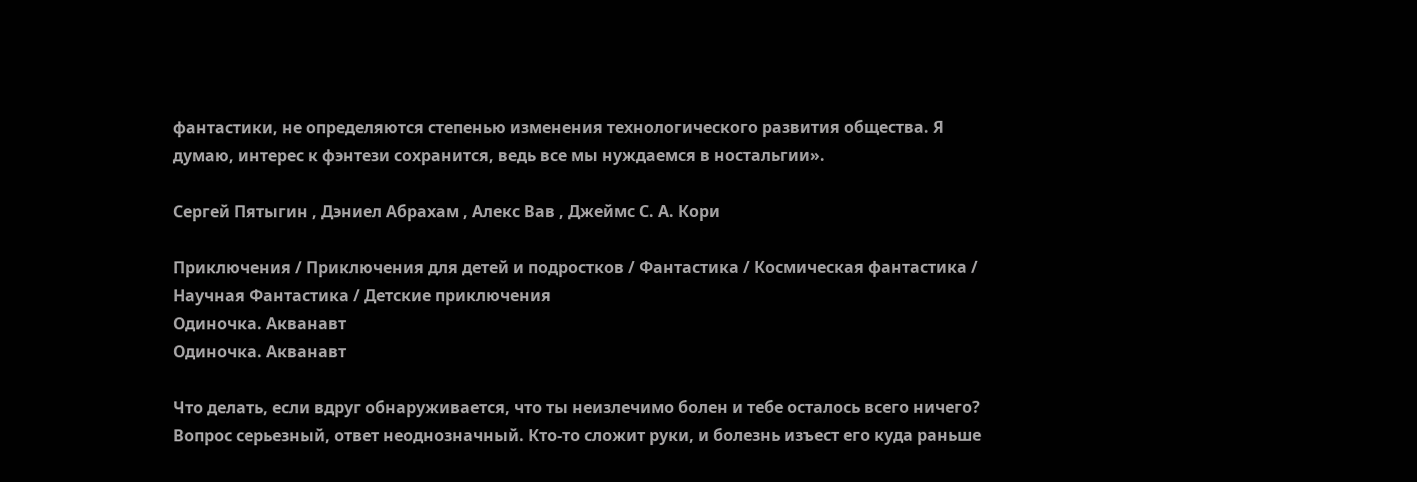фантастики, не определяются степенью изменения технологического развития общества. Я думаю, интерес к фэнтези сохранится, ведь все мы нуждаемся в ностальгии».

Сергей Пятыгин , Дэниел Абрахам , Алекс Вав , Джеймс С. А. Кори

Приключения / Приключения для детей и подростков / Фантастика / Космическая фантастика / Научная Фантастика / Детские приключения
Одиночка. Акванавт
Одиночка. Акванавт

Что делать, если вдруг обнаруживается, что ты неизлечимо болен и тебе осталось всего ничего? Вопрос серьезный, ответ неоднозначный. Кто-то сложит руки, и болезнь изъест его куда раньше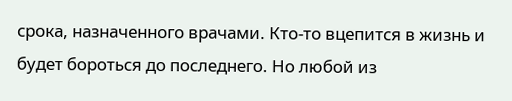срока, назначенного врачами. Кто-то вцепится в жизнь и будет бороться до последнего. Но любой из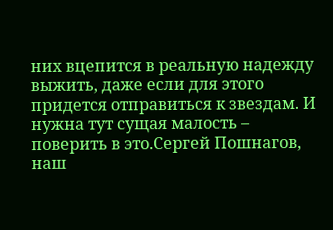них вцепится в реальную надежду выжить, даже если для этого придется отправиться к звездам. И нужна тут сущая малость – поверить в это.Сергей Пошнагов, наш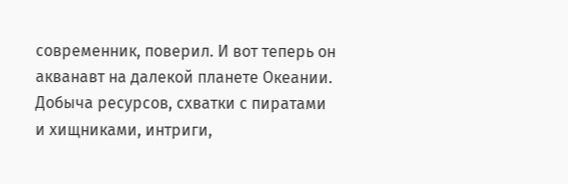современник, поверил. И вот теперь он акванавт на далекой планете Океании. Добыча ресурсов, схватки с пиратами и хищниками, интриги,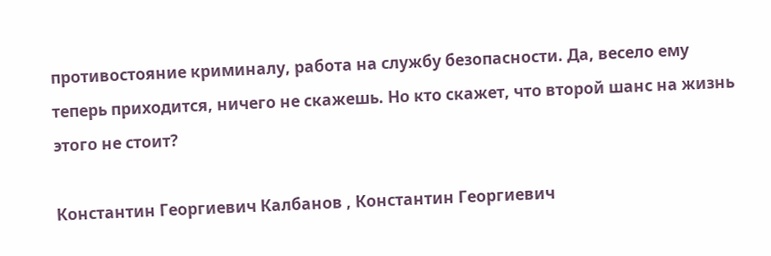противостояние криминалу, работа на службу безопасности. Да, весело ему теперь приходится, ничего не скажешь. Но кто скажет, что второй шанс на жизнь этого не стоит?

Константин Георгиевич Калбанов , Константин Георгиевич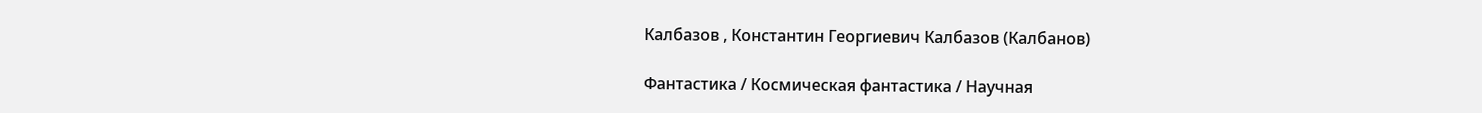Калбазов , Константин Георгиевич Калбазов (Калбанов)

Фантастика / Космическая фантастика / Научная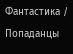Фантастика / Попаданцы